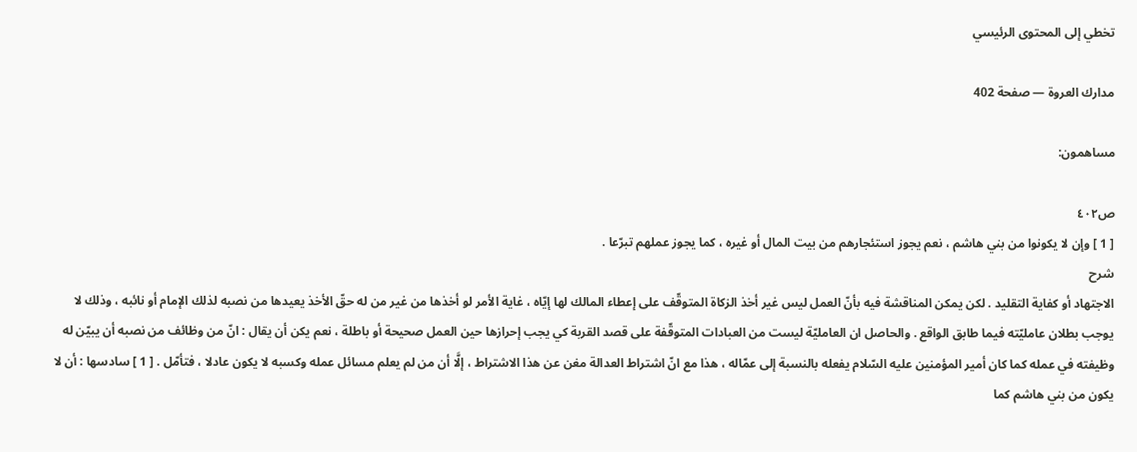تخطي إلى المحتوى الرئيسي

مدارك العروة — صفحة 402

مساهمون:

ص٤٠٢
[ 1 ] وإن لا يكونوا من بني هاشم ، نعم يجوز استئجارهم من بيت المال أو غيره ، كما يجوز عملهم تبرّعا .
شرح
الاجتهاد أو كفاية التقليد . لكن يمكن المناقشة فيه بأنّ العمل ليس غير أخذ الزكاة المتوقّف على إعطاء المالك لها إيّاه ، غاية الأمر لو أخذها من غير من له حقّ الأخذ يعيدها من نصبه لذلك الإمام أو نائبه ، وذلك لا يوجب بطلان عامليّته فيما طابق الواقع . والحاصل ان العامليّة ليست من العبادات المتوقّفة على قصد القربة كي يجب إحرازها حين العمل صحيحة أو باطلة ، نعم يكن أن يقال : انّ من وظائف من نصبه أن يبيّن له وظيفته في عمله كما كان أمير المؤمنين عليه السّلام يفعله بالنسبة إلى عمّاله ، هذا مع انّ اشتراط العدالة مغن عن هذا الاشتراط ، إلَّا أن من لم يعلم مسائل عمله وكسبه لا يكون عادلا ، فتأمّل . [ 1 ] سادسها : أن لا يكون من بني هاشم كما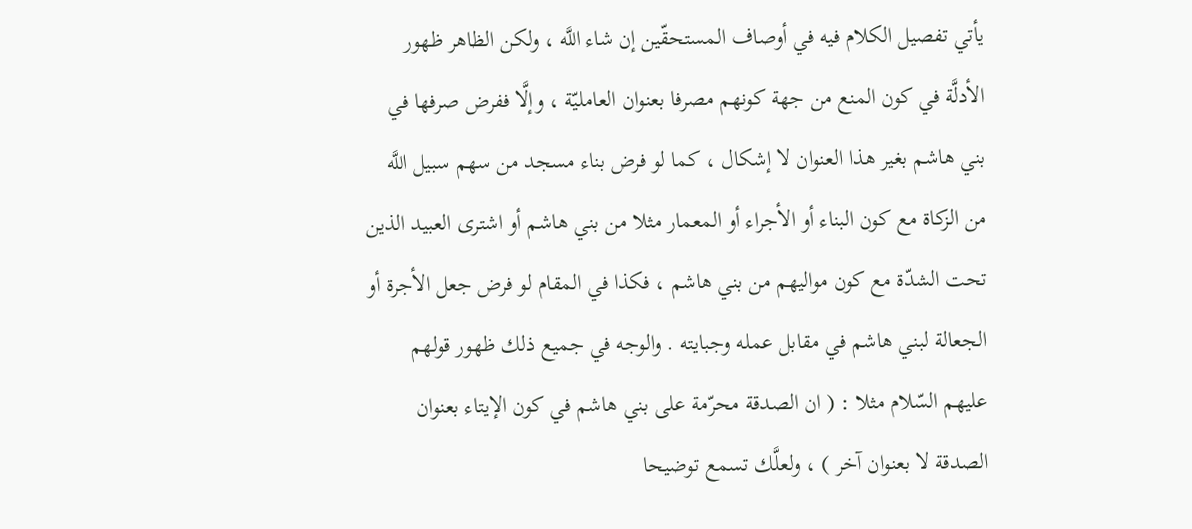يأتي تفصيل الكلام فيه في أوصاف المستحقّين إن شاء اللَّه ، ولكن الظاهر ظهور الأدلَّة في كون المنع من جهة كونهم مصرفا بعنوان العامليّة ، وإلَّا ففرض صرفها في بني هاشم بغير هذا العنوان لا إشكال ، كما لو فرض بناء مسجد من سهم سبيل اللَّه من الزكاة مع كون البناء أو الأجراء أو المعمار مثلا من بني هاشم أو اشترى العبيد الذين تحت الشدّة مع كون مواليهم من بني هاشم ، فكذا في المقام لو فرض جعل الأجرة أو الجعالة لبني هاشم في مقابل عمله وجبايته . والوجه في جميع ذلك ظهور قولهم عليهم السّلام مثلا : ( ان الصدقة محرّمة على بني هاشم في كون الإيتاء بعنوان الصدقة لا بعنوان آخر ) ، ولعلَّك تسمع توضيحا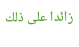زائدا على ذلك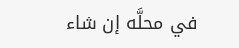في محلَّه إن شاء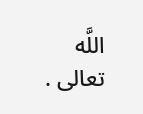اللَّه تعالى .